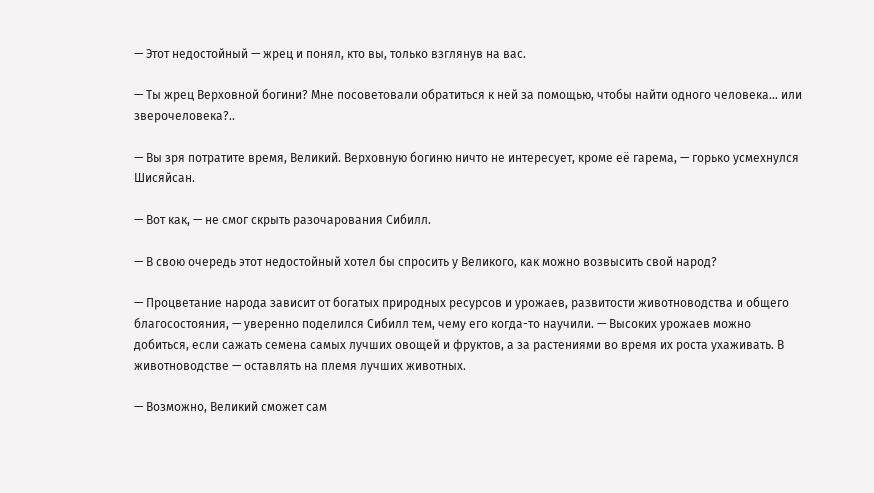— Этот недостойный — жрец и понял, кто вы, только взглянув на вас.

— Ты жрец Верховной богини? Мне посоветовали обратиться к ней за помощью, чтобы найти одного человека… или зверочеловека?..

— Вы зря потратите время, Великий. Верховную богиню ничто не интересует, кроме её гарема, — горько усмехнулся Шисяйсан.

— Вот как, — не смог скрыть разочарования Сибилл.

— В свою очередь этот недостойный хотел бы спросить у Великого, как можно возвысить свой народ?

— Процветание народа зависит от богатых природных ресурсов и урожаев, развитости животноводства и общего благосостояния, — уверенно поделился Сибилл тем, чему его когда-то научили. — Высоких урожаев можно добиться, если сажать семена самых лучших овощей и фруктов, а за растениями во время их роста ухаживать. В животноводстве — оставлять на племя лучших животных.

— Возможно, Великий сможет сам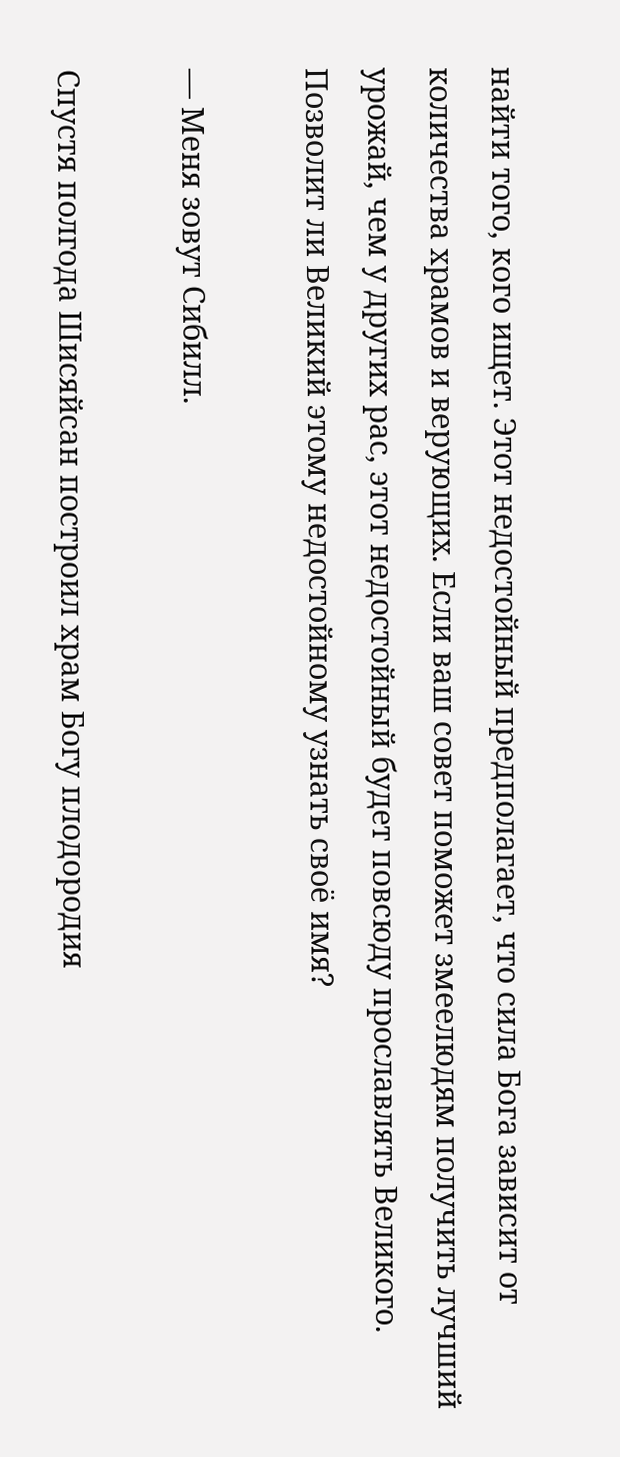найти того, кого ищет. Этот недостойный предполагает, что сила Бога зависит от количества храмов и верующих. Если ваш совет поможет змеелюдям получить лучший урожай, чем у других рас, этот недостойный будет повсюду прославлять Великого. Позволит ли Великий этому недостойному узнать своё имя?

— Меня зовут Сибилл.

Спустя полгода Шисяйсан построил храм Богу плодородия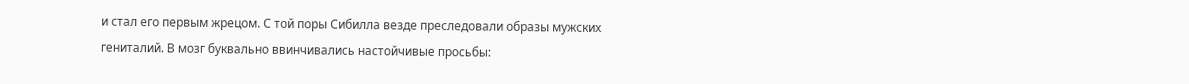и стал его первым жрецом. С той поры Сибилла везде преследовали образы мужских гениталий. В мозг буквально ввинчивались настойчивые просьбы: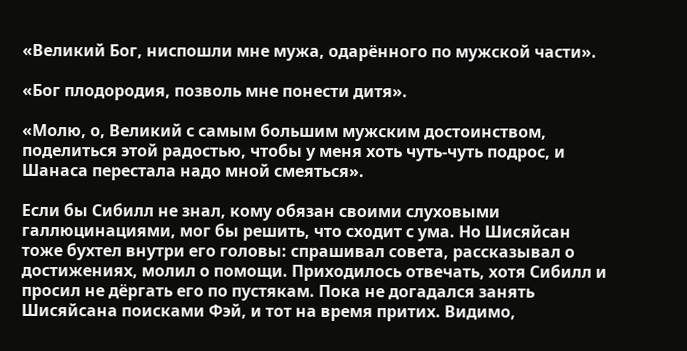«Великий Бог, ниспошли мне мужа, одарённого по мужской части».

«Бог плодородия, позволь мне понести дитя».

«Молю, о, Великий с самым большим мужским достоинством, поделиться этой радостью, чтобы у меня хоть чуть-чуть подрос, и Шанаса перестала надо мной смеяться».

Если бы Сибилл не знал, кому обязан своими слуховыми галлюцинациями, мог бы решить, что сходит с ума. Но Шисяйсан тоже бухтел внутри его головы: спрашивал совета, рассказывал о достижениях, молил о помощи. Приходилось отвечать, хотя Сибилл и просил не дёргать его по пустякам. Пока не догадался занять Шисяйсана поисками Фэй, и тот на время притих. Видимо,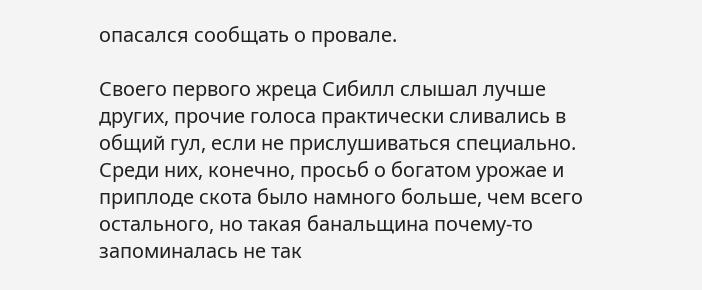опасался сообщать о провале.

Своего первого жреца Сибилл слышал лучше других, прочие голоса практически сливались в общий гул, если не прислушиваться специально. Среди них, конечно, просьб о богатом урожае и приплоде скота было намного больше, чем всего остального, но такая банальщина почему-то запоминалась не так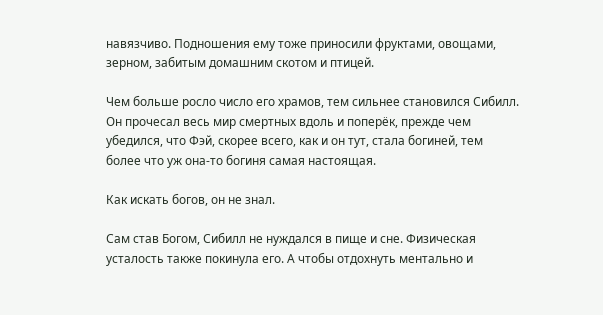навязчиво. Подношения ему тоже приносили фруктами, овощами, зерном, забитым домашним скотом и птицей.

Чем больше росло число его храмов, тем сильнее становился Сибилл. Он прочесал весь мир смертных вдоль и поперёк, прежде чем убедился, что Фэй, скорее всего, как и он тут, стала богиней, тем более что уж она-то богиня самая настоящая.

Как искать богов, он не знал.

Сам став Богом, Сибилл не нуждался в пище и сне. Физическая усталость также покинула его. А чтобы отдохнуть ментально и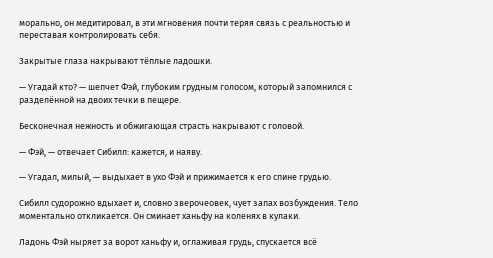морально, он медитировал, в эти мгновения почти теряя связь с реальностью и переставая контролировать себя.

Закрытые глаза накрывают тёплые ладошки.

— Угадай кто? — шепчет Фэй, глубоким грудным голосом, который запомнился с разделённой на двоих течки в пещере.

Бесконечная нежность и обжигающая страсть накрывают с головой.

— Фэй, — отвечает Сибилл: кажется, и наяву.

— Угадал, милый, — выдыхает в ухо Фэй и прижимается к его спине грудью.

Сибилл судорожно вдыхает и, словно зверочеовек, чует запах возбуждения. Тело моментально откликается. Он сминает ханьфу на коленях в кулаки.

Ладонь Фэй ныряет за ворот ханьфу и, оглаживая грудь, спускается всё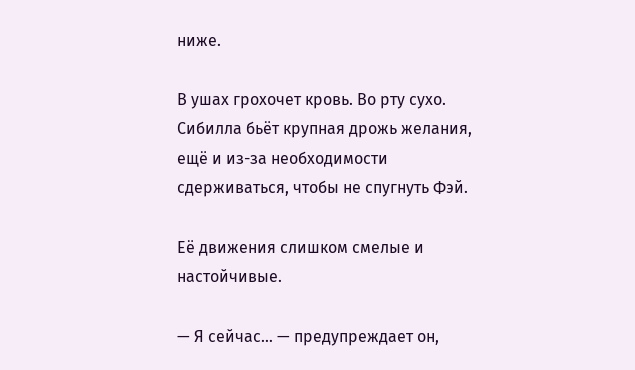ниже.

В ушах грохочет кровь. Во рту сухо. Сибилла бьёт крупная дрожь желания, ещё и из-за необходимости сдерживаться, чтобы не спугнуть Фэй.

Её движения слишком смелые и настойчивые.

— Я сейчас… — предупреждает он,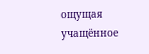ощущая учащённое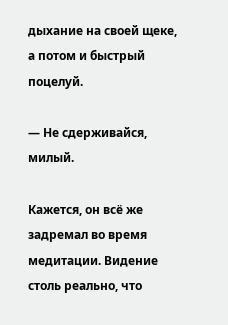дыхание на своей щеке, а потом и быстрый поцелуй.

— Не сдерживайся, милый.

Кажется, он всё же задремал во время медитации. Видение столь реально, что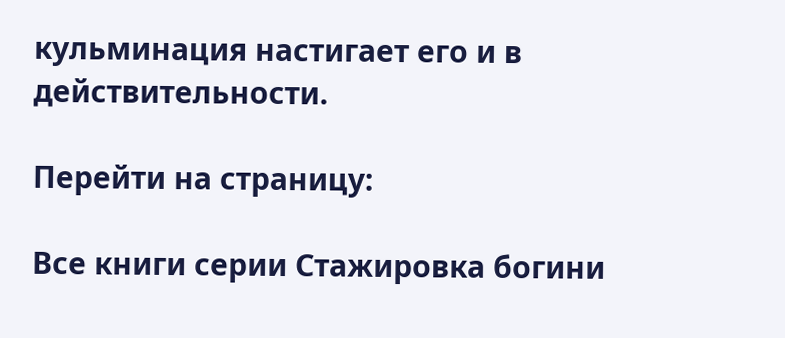кульминация настигает его и в действительности.

Перейти на страницу:

Все книги серии Стажировка богини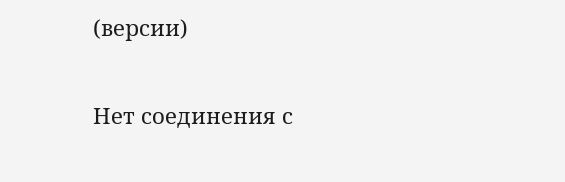(версии)

Нет соединения с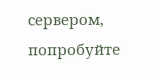сервером, попробуйте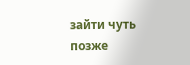зайти чуть позже